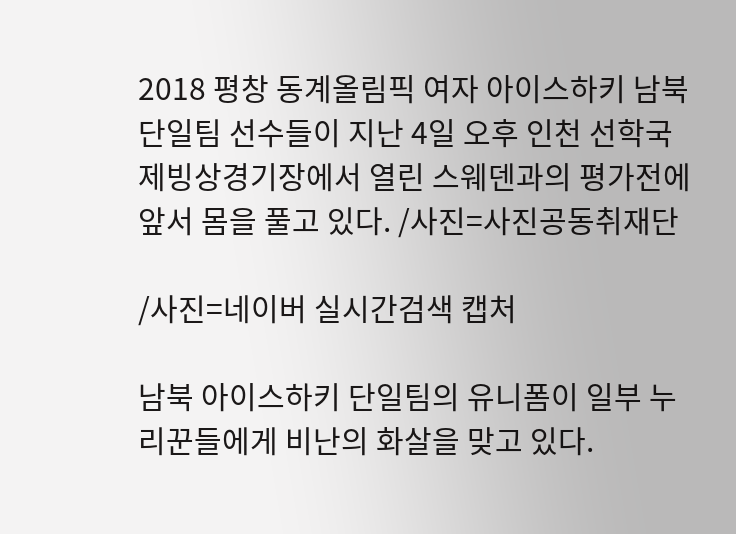2018 평창 동계올림픽 여자 아이스하키 남북단일팀 선수들이 지난 4일 오후 인천 선학국제빙상경기장에서 열린 스웨덴과의 평가전에 앞서 몸을 풀고 있다. /사진=사진공동취재단

/사진=네이버 실시간검색 캡처

남북 아이스하키 단일팀의 유니폼이 일부 누리꾼들에게 비난의 화살을 맞고 있다.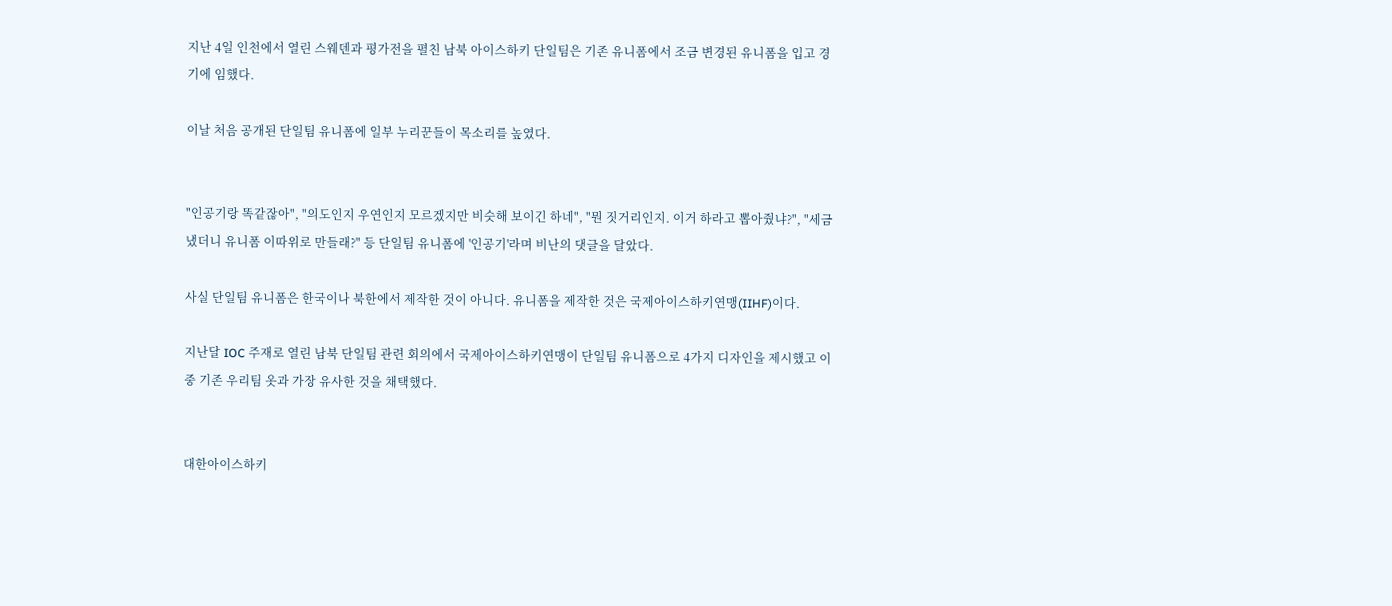지난 4일 인천에서 열린 스웨덴과 평가전을 펼친 남북 아이스하키 단일팀은 기존 유니폼에서 조금 변경된 유니폼을 입고 경기에 임했다.

이날 처음 공개된 단일팀 유니폼에 일부 누리꾼들이 목소리를 높였다.


"인공기랑 똑같잖아", "의도인지 우연인지 모르겠지만 비슷해 보이긴 하네", "뭔 짓거리인지. 이거 하라고 뽑아줬냐?", "세금 냈더니 유니폼 이따위로 만들래?" 등 단일팀 유니폼에 '인공기'라며 비난의 댓글을 달았다.

사실 단일팀 유니폼은 한국이나 북한에서 제작한 것이 아니다. 유니폼을 제작한 것은 국제아이스하키연맹(IIHF)이다.

지난달 IOC 주재로 열린 남북 단일팀 관련 회의에서 국제아이스하키연맹이 단일팀 유니폼으로 4가지 디자인을 제시했고 이 중 기존 우리팀 옷과 가장 유사한 것을 채택했다.


대한아이스하키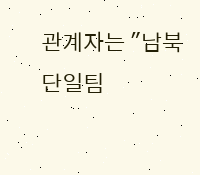관계자는 "남북단일팀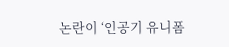논란이 ‘인공기 유니폼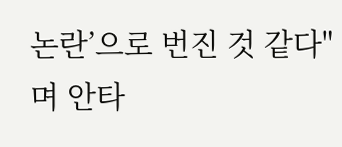논란’으로 번진 것 같다"며 안타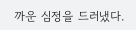까운 심정을 드러냈다.